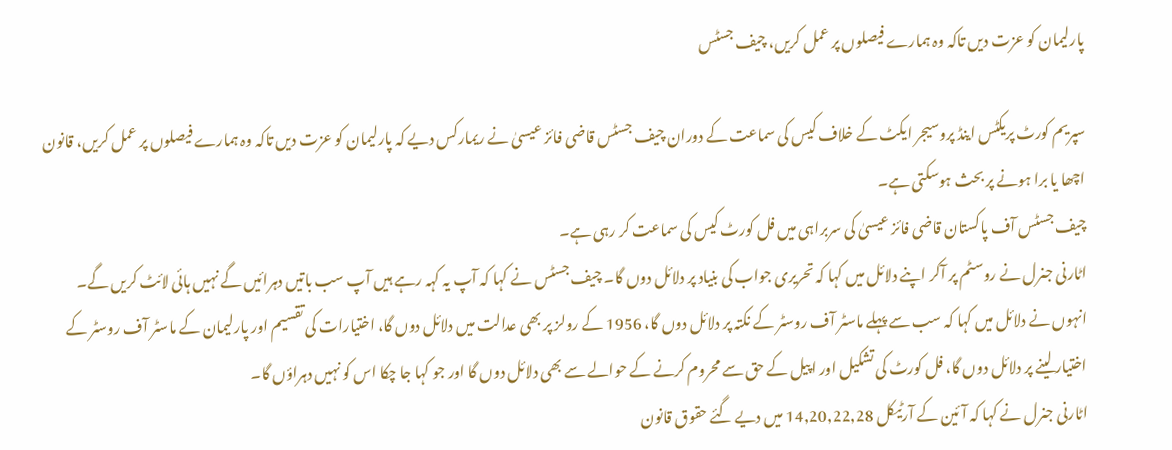پارلیمان کو عزت دیں تاکہ وہ ہمارے فیصلوں پر عمل کریں، چیف جسٹس

سپریم کورٹ پریکٹس اینڈ پروسیجر ایکٹ کے خلاف کیس کی سماعت کے دوران چیف جسٹس قاضی فائز عیسیٰ نے ریمارکس دیے کہ پارلیمان کو عزت دیں تاکہ وہ ہمارے فیصلوں پر عمل کریں، قانون اچھا یا برا ہونے پر بحث ہوسکتی ہے۔
چیف جسٹس آف پاکستان قاضی فائز عیسیٰ کی سربراہی میں فل کورٹ کیس کی سماعت کر رہی ہے۔
اٹارنی جنرل نے روسٹم پر آکر اپنے دلائل میں کہا کہ تحریری جواب کی بنیاد پر دلائل دوں گا۔ چیف جسٹس نے کہا کہ آپ یہ کہہ رہے ہیں آپ سب باتیں دہرائیں گے نہیں ہائی لائٹ کریں گے۔
انہوں نے دلائل میں کہا کہ سب سے پہلے ماسٹر آف روسٹر کے نکتہ پر دلائل دوں گا، 1956 کے رولز پر بھی عدالت میں دلائل دوں گا، اختیارات کی تقسیم اور پارلیمان کے ماسٹر آف روسٹر کے اختیار لینے پر دلائل دوں گا، فل کورٹ کی تشکیل اور اپیل کے حق سے محروم کرنے کے حوالے سے بھی دلائل دوں گا اور جو کہا جا چکا اس کو نہیں دہراؤں گا۔
اٹارنی جنرل نے کہا کہ آئین کے آرٹیکل 14,20,22,28 میں دیے گئے حقوق قانون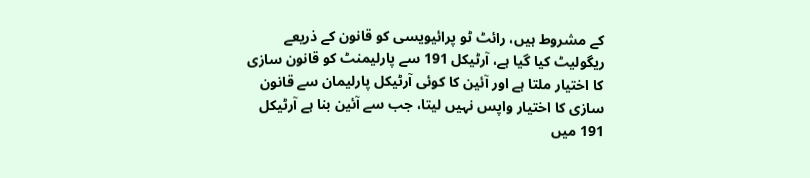کے مشروط ہیں، رائٹ ٹو پرائیویسی کو قانون کے ذریعے ریگولیٹ کیا گیا ہے، آرٹیکل 191 سے پارلیمنٹ کو قانون سازی کا اختیار ملتا ہے اور آئین کا کوئی آرٹیکل پارلیمان سے قانون سازی کا اختیار واپس نہیں لیتا، جب سے آئین بنا ہے آرٹیکل 191 میں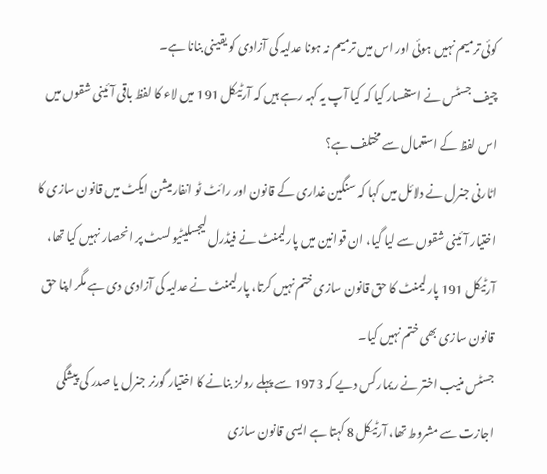کوئی ترمیم نہیں ہوئی اور اس میں ترمیم نہ ہونا عدلیہ کی آزادی کو یقینی بنانا ہے۔
چیف جسٹس نے استفسار کیا کہ کیا آپ یہ کہہ رہے ہیں کہ آرٹیکل 191 میں لاء کا لفظ باقی آئینی شقوں میں اس لفظ کے استعمال سے مختلف ہے؟
اٹارنی جنرل نے دلائل میں کہا کہ سنگین غداری کے قانون اور رائٹ ٹو انفارمیشن ایکٹ میں قانون سازی کا اختیار آئینی شقوں سے لیا گیا، ان قوانین میں پارلیمنٹ نے فیڈرل لیجسلیٹیو لسٹ پر انحصار نہیں کیا تھا، آرٹیکل 191 پارلیمنٹ کا حق قانون سازی ختم نہیں کرتا، پارلیمنٹ نے عدلیہ کی آزادی دی ہے مگر اپنا حق قانون سازی بھی ختم نہیں کیا۔
جسٹس منیب اختر نے ریمارکس دیے کہ 1973 سے پہلے رولز بنانے کا اختیار گورنر جنرل یا صدر کی پیشگی اجازت سے مشروط تھا، آرٹیکل 8 کہتا ہے ایسی قانون سازی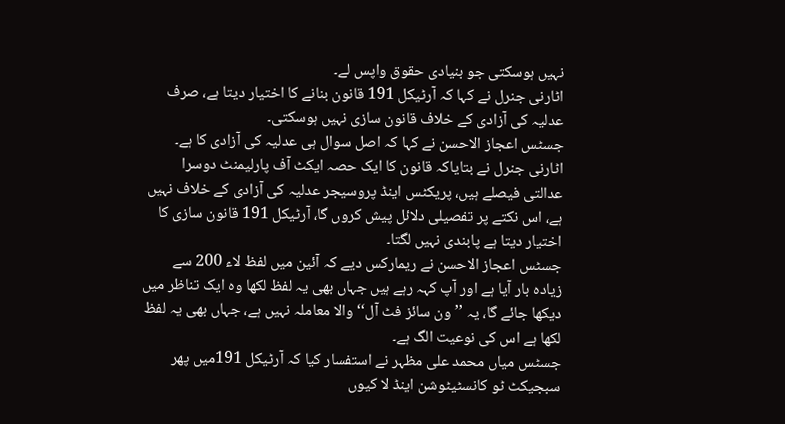نہیں ہوسکتی جو بنیادی حقوق واپس لے۔
اٹارنی جنرل نے کہا کہ آرٹیکل 191 قانون بنانے کا اختیار دیتا ہے، صرف عدلیہ کی آزادی کے خلاف قانون سازی نہیں ہوسکتی۔
جسٹس اعجاز الاحسن نے کہا کہ اصل سوال ہی عدلیہ کی آزادی کا ہے۔
اٹارنی جنرل نے بتایاکہ قانون کا ایک حصہ ایکٹ آف پارلیمنٹ دوسرا عدالتی فیصلے ہیں، پریکٹس اینڈ پروسیجر عدلیہ کی آزادی کے خلاف نہیں ہے، اس نکتے پر تفصیلی دلائل پیش کروں گا، آرٹیکل 191 قانون سازی کا اختیار دیتا ہے پابندی نہیں لگتا۔
جسٹس اعجاز الاحسن نے ریمارکس دیے کہ آئین میں لفظ لاء 200 سے زیادہ بار آیا ہے اور آپ کہہ رہے ہیں جہاں بھی یہ لفظ لکھا وہ ایک تناظر میں دیکھا جائے گا، یہ ’’ون سائز فٹ آل‘‘ والا معاملہ نہیں ہے، جہاں بھی یہ لفظ لکھا ہے اس کی نوعیت الگ ہے۔
جسٹس میاں محمد علی مظہر نے استفسار کیا کہ آرٹیکل 191میں پھر سبجیکٹ ٹو کانسٹیٹوشن اینڈ لا کیوں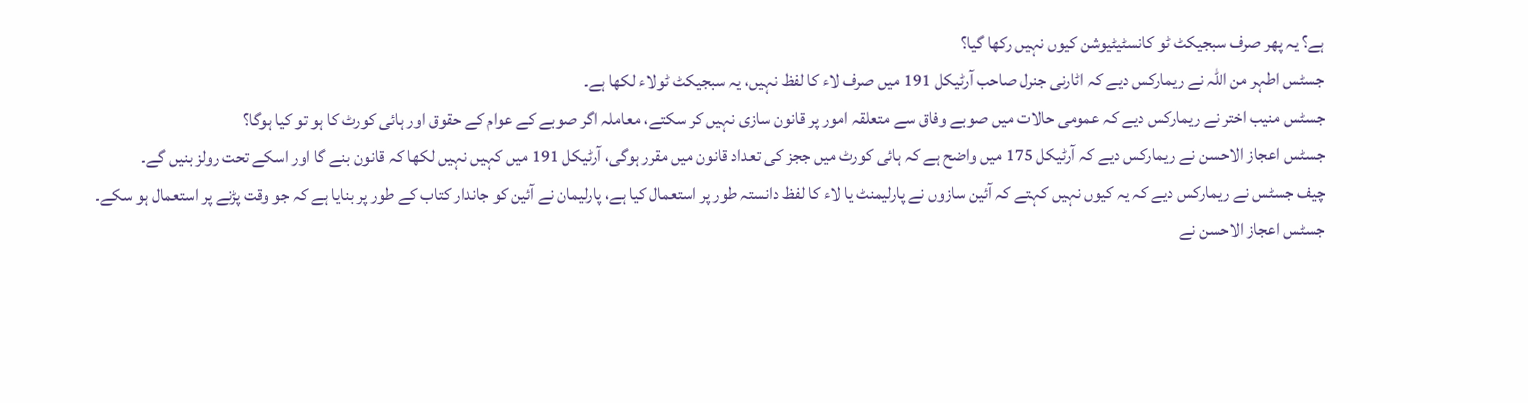ہے؟ یہ پھر صرف سبجیکٹ ٹو کانسٹیٹیوشن کیوں نہیں رکھا گیا؟
جسٹس اطہر من اللہ نے ریمارکس دیے کہ اٹارنی جنرل صاحب آرٹیکل 191 میں صرف لاء کا لفظ نہیں، یہ سبجیکٹ ٹولاء لکھا ہے۔
جسٹس منیب اختر نے ریمارکس دیے کہ عمومی حالات میں صوبے وفاق سے متعلقہ امور پر قانون سازی نہیں کر سکتے، معاملہ اگر صوبے کے عوام کے حقوق اور ہائی کورٹ کا ہو تو کیا ہوگا؟
جسٹس اعجاز الاحسن نے ریمارکس دیے کہ آرٹیکل 175 میں واضح ہے کہ ہائی کورٹ میں ججز کی تعداد قانون میں مقرر ہوگی، آرٹیکل 191 میں کہیں نہیں لکھا کہ قانون بنے گا اور اسکے تحت رولز بنیں گے۔
چیف جسٹس نے ریمارکس دیے کہ یہ کیوں نہیں کہتے کہ آئین سازوں نے پارلیمنٹ یا لاء کا لفظ دانستہ طور پر استعمال کیا ہے، پارلیمان نے آئین کو جاندار کتاب کے طور پر بنایا ہے کہ جو وقت پڑنے پر استعمال ہو سکے۔
جسٹس اعجاز الاحسن نے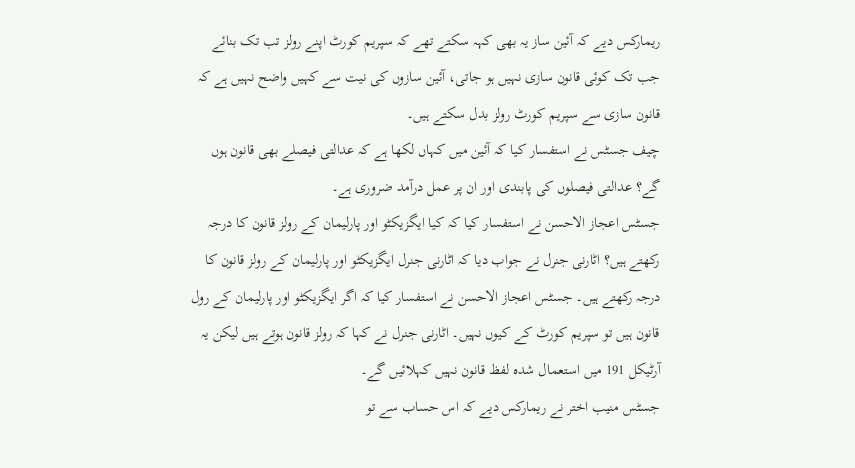ریمارکس دیے کہ آئین ساز یہ بھی کہہ سکتے تھے کہ سپریم کورٹ اپنے رولز تب تک بنائے جب تک کوئی قانون سازی نہیں ہو جاتی، آئین سازوں کی نیت سے کہیں واضح نہیں ہے کہ قانون سازی سے سپریم کورٹ رولز بدل سکتے ہیں۔
چیف جسٹس نے استفسار کیا کہ آئین میں کہاں لکھا ہے کہ عدالتی فیصلے بھی قانون ہوں گے؟ عدالتی فیصلوں کی پابندی اور ان پر عمل درآمد ضروری ہے۔
جسٹس اعجاز الاحسن نے استفسار کیا کہ کیا ایگزیکٹو اور پارلیمان کے رولز قانون کا درجہ رکھتے ہیں؟ اٹارنی جنرل نے جواب دیا کہ اٹارنی جنرل ایگزیکٹو اور پارلیمان کے رولز قانون کا درجہ رکھتے ہیں۔ جسٹس اعجاز الاحسن نے استفسار کیا کہ اگر ایگزیکٹو اور پارلیمان کے رول قانون ہیں تو سپریم کورٹ کے کیوں نہیں۔ اٹارنی جنرل نے کہا کہ رولز قانون ہوتے ہیں لیکن یہ آرٹیکل 191 میں استعمال شدہ لفظ قانون نہیں کہلائیں گے۔
جسٹس منیب اختر نے ریمارکس دیے کہ اس حساب سے تو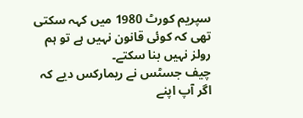سپریم کورٹ 1980 میں کہہ سکتی تھی کہ کوئی قانون نہیں ہے تو ہم رولز نہیں بنا سکتے۔
چیف جسٹس نے ریمارکس دیے کہ اگر آپ اپنے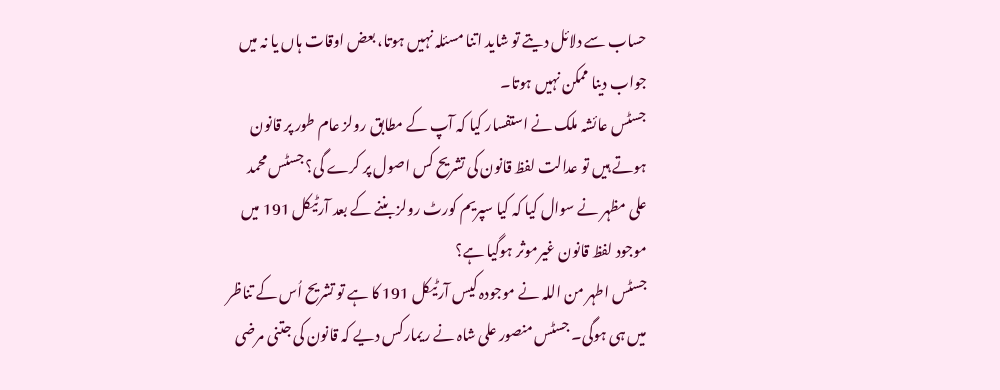حساب سے دلائل دیتے تو شاید اتنا مسئلہ نہیں ہوتا، بعض اوقات ہاں یا نہ میں جواب دینا ممکن نہیں ہوتا۔
جسٹس عائشہ ملک نے استفسار کیا کہ آپ کے مطابق رولز عام طور پر قانون ہوتے ہیں تو عدالت لفظ قانون کی تشریح کس اصول پر کرے گی؟ جسٹس محمد علی مظہر نے سوال کیا کہ کیا سپریم کورٹ رولز بننے کے بعد آرٹیکل 191 میں موجود لفظ قانون غیرموثر ہوگیا ہے؟
جسٹس اطہر من اللہ نے موجودہ کیس آرٹیکل 191 کا ہے تو تشریح اُس کے تناظر میں ہی ہوگی۔ جسٹس منصور علی شاہ نے ریمارکس دیے کہ قانون کی جتنی مرضی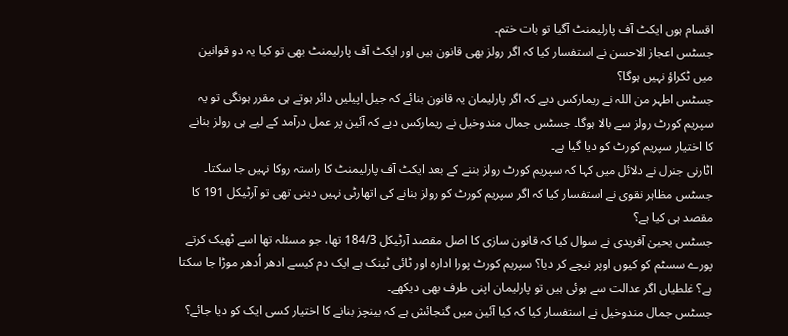اقسام ہوں ایکٹ آف پارلیمنٹ آگیا تو بات ختم۔
جسٹس اعجاز الاحسن نے استفسار کیا کہ اگر رولز بھی قانون ہیں اور ایکٹ آف پارلیمنٹ بھی تو کیا یہ دو قوانین میں ٹکراؤ نہیں ہوگا؟
جسٹس اطہر من اللہ نے ریمارکس دیے کہ اگر پارلیمان یہ قانون بنائے کہ جیل اپیلیں دائر ہوتے ہی مقرر ہونگی تو یہ سپریم کورٹ رولز سے بالا ہوگا۔ جسٹس جمال مندوخیل نے ریمارکس دیے کہ آئین پر عمل درآمد کے لیے ہی رولز بنانے کا اختیار سپریم کورٹ کو دیا گیا ہے۔
اٹارنی جنرل نے دلائل میں کہا کہ سپریم کورٹ رولز بننے کے بعد ایکٹ آف پارلیمنٹ کا راستہ روکا نہیں جا سکتا۔
جسٹس مظاہر نقوی نے استفسار کیا کہ اگر سپریم کورٹ کو رولز بنانے کی اتھارٹی نہیں دینی تھی تو آرٹیکل 191 کا مقصد ہی کیا ہے؟
جسٹس یحییٰ آفریدی نے سوال کیا کہ قانون سازی کا اصل مقصد آرٹیکل 184/3 تھا، جو مسئلہ تھا اسے ٹھیک کرتے پورے سسٹم کو کیوں اوپر نیچے کر دیا؟ سپریم کورٹ پورا ادارہ اور ٹائی ٹینک ہے ایک دم کیسے ادھر اُدھر موڑا جا سکتا ہے؟ غلطیاں اگر عدالت سے ہوئی ہیں تو پارلیمان اپنی طرف بھی دیکھے۔
جسٹس جمال مندوخیل نے استفسار کیا کہ کیا آئین میں گنجائش ہے کہ بینچز بنانے کا اختیار کسی ایک کو دیا جائے؟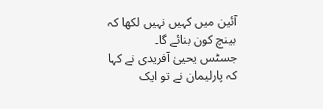آئین میں کہیں نہیں لکھا کہ بینچ کون بنائے گا۔
جسٹس یحییٰ آفریدی نے کہا کہ پارلیمان نے تو ایک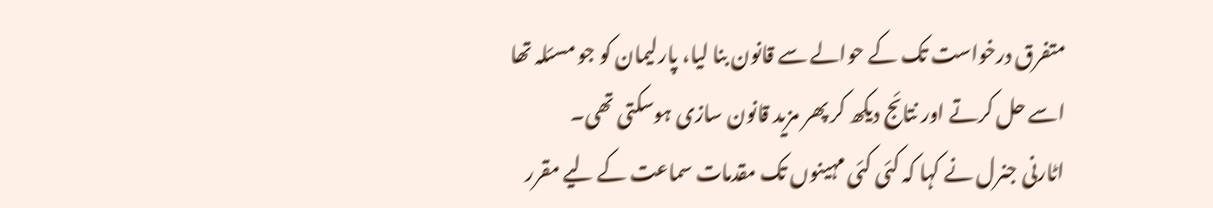متفرق درخواست تک کے حوالے سے قانون بنا لیا، پارلیمان کو جو مسئلہ تھا اسے حل کرتے اور نتائج دیکھ کر پھر مزید قانون سازی ہوسکتی تھی۔
اٹارنی جنرل نے کہا کہ کئی کئی مہینوں تک مقدمات سماعت کے لیے مقرر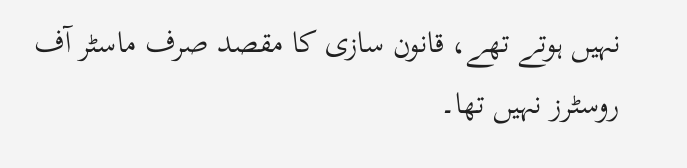نہیں ہوتے تھے، قانون سازی کا مقصد صرف ماسٹر آف روسٹرز نہیں تھا۔